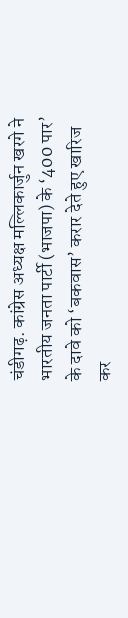चंडीगढ़. कांग्रेस अध्यक्ष मल्लिकार्जुन खरगे ने भारतीय जनता पार्टी (भाजपा) के ‘400 पार’ के दावे को ‘बकवास’ करार देते हुए खारिज कर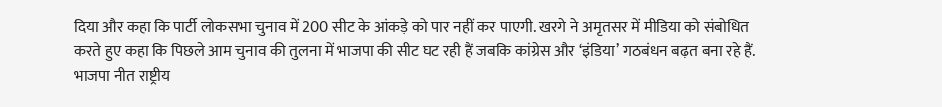दिया और कहा कि पार्टी लोकसभा चुनाव में 200 सीट के आंकड़े को पार नहीं कर पाएगी. खरगे ने अमृतसर में मीडिया को संबोधित करते हुए कहा कि पिछले आम चुनाव की तुलना में भाजपा की सीट घट रही हैं जबकि कांग्रेस और ‘इंडिया’ गठबंधन बढ़त बना रहे हैं.
भाजपा नीत राष्ट्रीय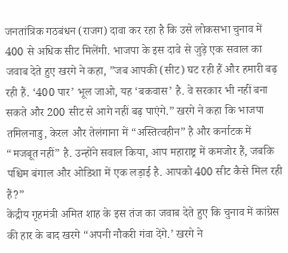जनतांत्रिक गठबंधन (राजग) दावा कर रहा है कि उसे लोकसभा चुनाव में 400 से अधिक सीट मिलेंगी. भाजपा के इस दावे से जुड़े एक सवाल का जवाब देते हुए खरगे ने कहा, ”जब आपकी (सीट) घट रही हैं और हमारी बढ़ रही हैं. ‘400 पार’ भूल जाओ, यह ‘बकवास’ है. वे सरकार भी नहीं बना सकते और 200 सीट से आगे नहीं बढ़ पाएंगे.” खरगे ने कहा कि भाजपा तमिलनाडु, केरल और तेलंगाना में “अस्तित्वहीन” है और कर्नाटक में “मजबूत नहीं” है. उन्होंने सवाल किया, आप महाराष्ट्र में कमजोर हैं, जबकि पश्चिम बंगाल और ओडिशा में एक लड़ाई है. आपको 400 सीट कैसे मिल रही हैं?”
केंद्रीय गृहमंत्री अमित शाह के इस तंज का जवाब देते हुए कि चुनाव में कांग्रेस की हार के बाद खरगे “अपनी नौकरी गंवा देंगे.’ खरगे ने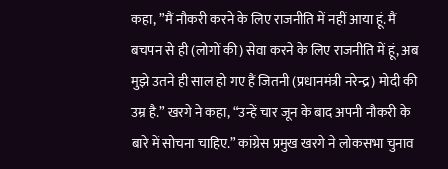कहा, ”मैं नौकरी करने के लिए राजनीति में नहीं आया हूं. मैं बचपन से ही (लोगों की) सेवा करने के लिए राजनीति में हूं, अब मुझे उतने ही साल हो गए हैं जितनी (प्रधानमंत्री नरेन्द्र) मोदी की उम्र है.” खरगे ने कहा, “उन्हें चार जून के बाद अपनी नौकरी के बारे में सोचना चाहिए.” कांग्रेस प्रमुख खरगे ने लोकसभा चुनाव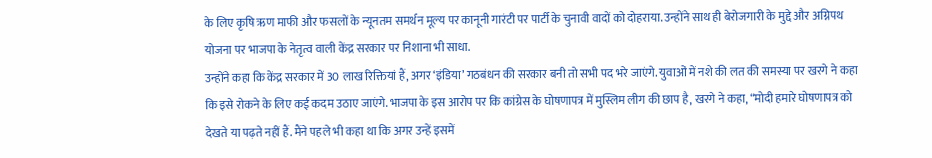के लिए कृषि ऋण माफी और फसलों के न्यूनतम समर्थन मूल्य पर कानूनी गारंटी पर पार्टी के चुनावी वादों को दोहराया. उन्होंने साथ ही बेरोजगारी के मुद्दे और अग्निपथ योजना पर भाजपा के नेतृत्व वाली केंद्र सरकार पर निशाना भी साधा.
उन्होंने कहा कि केंद्र सरकार में 30 लाख रिक्तियां हैं, अगर ‘इंडिया’ गठबंधन की सरकार बनी तो सभी पद भरे जाएंगे. युवाओं में नशे की लत की समस्या पर खरगे ने कहा कि इसे रोकने के लिए कई कदम उठाए जाएंगे. भाजपा के इस आरोप पर कि कांग्रेस के घोषणापत्र में मुस्लिम लीग की छाप है, खरगे ने कहा, “मोदी हमारे घोषणापत्र को देखते या पढ़ते नहीं हैं. मैंने पहले भी कहा था कि अगर उन्हें इसमें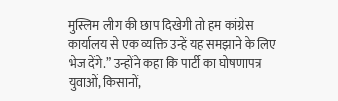मुस्लिम लीग की छाप दिखेगी तो हम कांग्रेस कार्यालय से एक व्यक्ति उन्हें यह समझाने के लिए भेज देंगे.” उन्होंने कहा कि पार्टी का घोषणापत्र युवाओं, किसानों,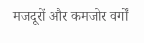मजदूरों और कमजोर वर्गों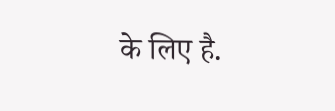के लिए है.